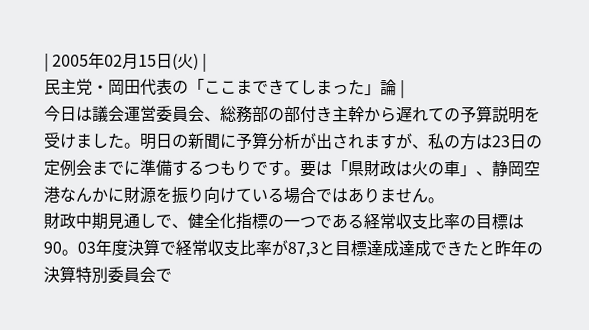| 2005年02月15日(火) |
民主党・岡田代表の「ここまできてしまった」論 |
今日は議会運営委員会、総務部の部付き主幹から遅れての予算説明を受けました。明日の新聞に予算分析が出されますが、私の方は23日の定例会までに準備するつもりです。要は「県財政は火の車」、静岡空港なんかに財源を振り向けている場合ではありません。
財政中期見通しで、健全化指標の一つである経常収支比率の目標は90。03年度決算で経常収支比率が87,3と目標達成達成できたと昨年の決算特別委員会で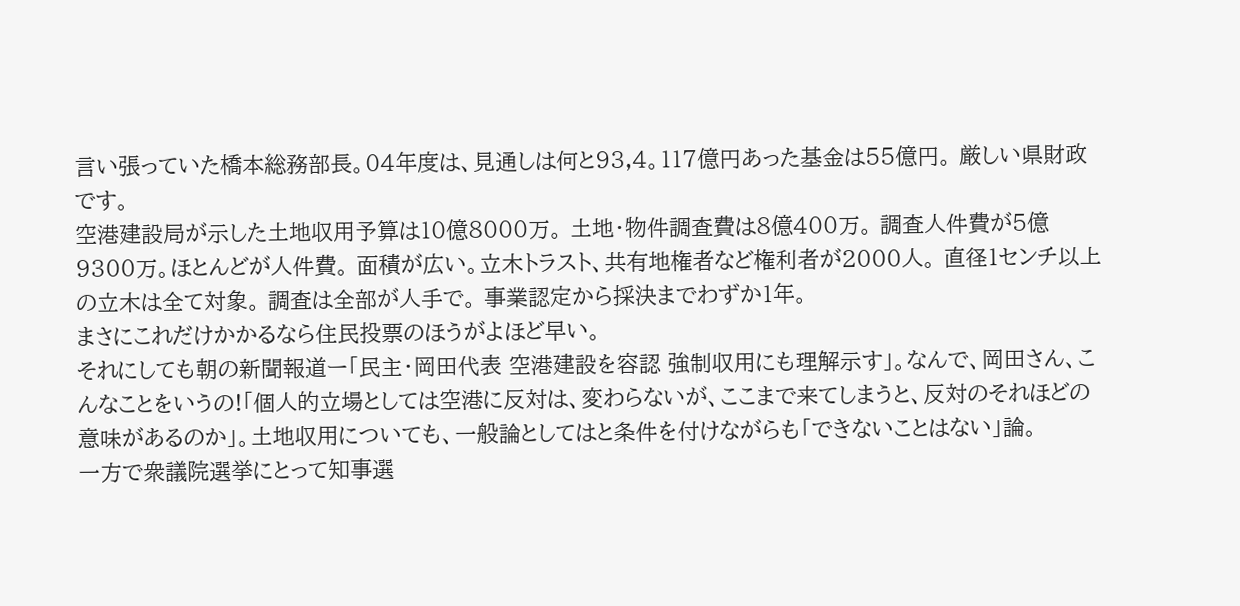言い張っていた橋本総務部長。04年度は、見通しは何と93,4。117億円あった基金は55億円。 厳しい県財政です。
空港建設局が示した土地収用予算は10億8000万。 土地・物件調査費は8億400万。 調査人件費が5億9300万。ほとんどが人件費。 面積が広い。立木トラスト、共有地権者など権利者が2000人。 直径1センチ以上の立木は全て対象。 調査は全部が人手で。 事業認定から採決までわずか1年。
まさにこれだけかかるなら住民投票のほうがよほど早い。
それにしても朝の新聞報道ー「民主・岡田代表 空港建設を容認 強制収用にも理解示す」。なんで、岡田さん、こんなことをいうの!「個人的立場としては空港に反対は、変わらないが、ここまで来てしまうと、反対のそれほどの意味があるのか」。土地収用についても、一般論としてはと条件を付けながらも「できないことはない」論。
一方で衆議院選挙にとって知事選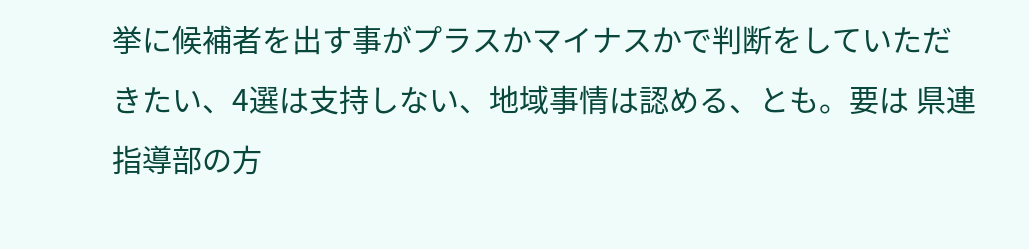挙に候補者を出す事がプラスかマイナスかで判断をしていただきたい、4選は支持しない、地域事情は認める、とも。要は 県連指導部の方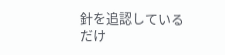針を追認しているだけ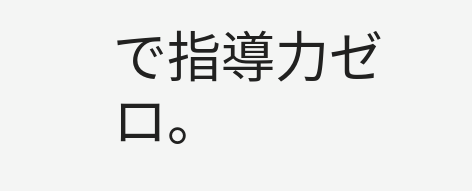で指導力ゼロ。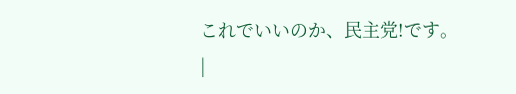これでいいのか、民主党!です。
|